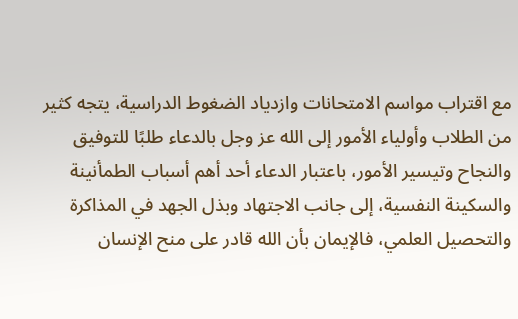مع اقتراب مواسم الامتحانات وازدياد الضغوط الدراسية، يتجه كثير من الطلاب وأولياء الأمور إلى الله عز وجل بالدعاء طلبًا للتوفيق والنجاح وتيسير الأمور، باعتبار الدعاء أحد أهم أسباب الطمأنينة والسكينة النفسية، إلى جانب الاجتهاد وبذل الجهد في المذاكرة والتحصيل العلمي، فالإيمان بأن الله قادر على منح الإنسان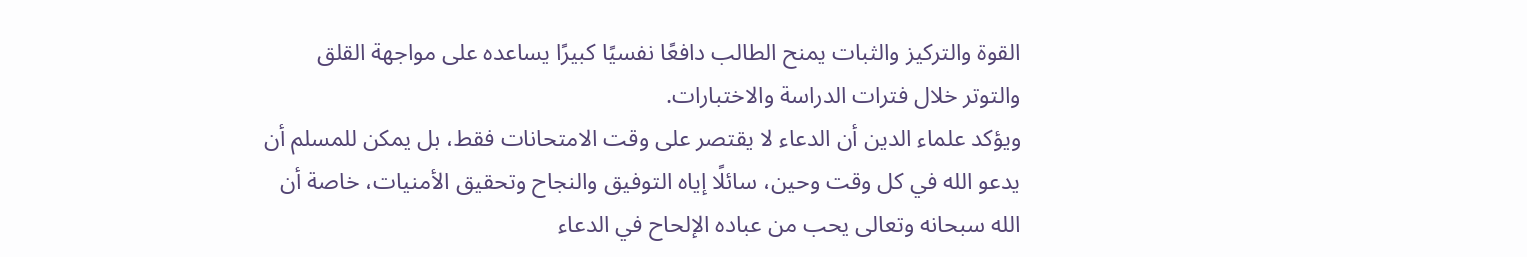القوة والتركيز والثبات يمنح الطالب دافعًا نفسيًا كبيرًا يساعده على مواجهة القلق والتوتر خلال فترات الدراسة والاختبارات.
ويؤكد علماء الدين أن الدعاء لا يقتصر على وقت الامتحانات فقط، بل يمكن للمسلم أن يدعو الله في كل وقت وحين، سائلًا إياه التوفيق والنجاح وتحقيق الأمنيات، خاصة أن الله سبحانه وتعالى يحب من عباده الإلحاح في الدعاء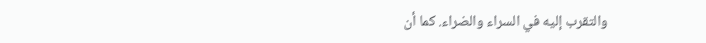والتقرب إليه في السراء والضراء. كما أن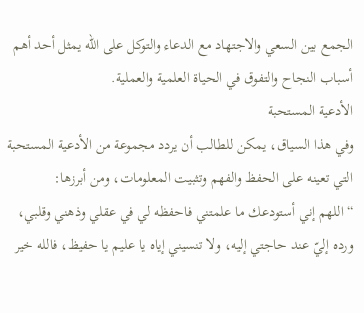الجمع بين السعي والاجتهاد مع الدعاء والتوكل على الله يمثل أحد أهم أسباب النجاح والتفوق في الحياة العلمية والعملية.
الأدعية المستحبة
وفي هذا السياق، يمكن للطالب أن يردد مجموعة من الأدعية المستحبة التي تعينه على الحفظ والفهم وتثبيت المعلومات، ومن أبرزها:
“اللهم إني أستودعك ما علمتني فاحفظه لي في عقلي وذهني وقلبي، ورده إليّ عند حاجتي إليه، ولا تنسيني إياه يا عليم يا حفيظ، فالله خير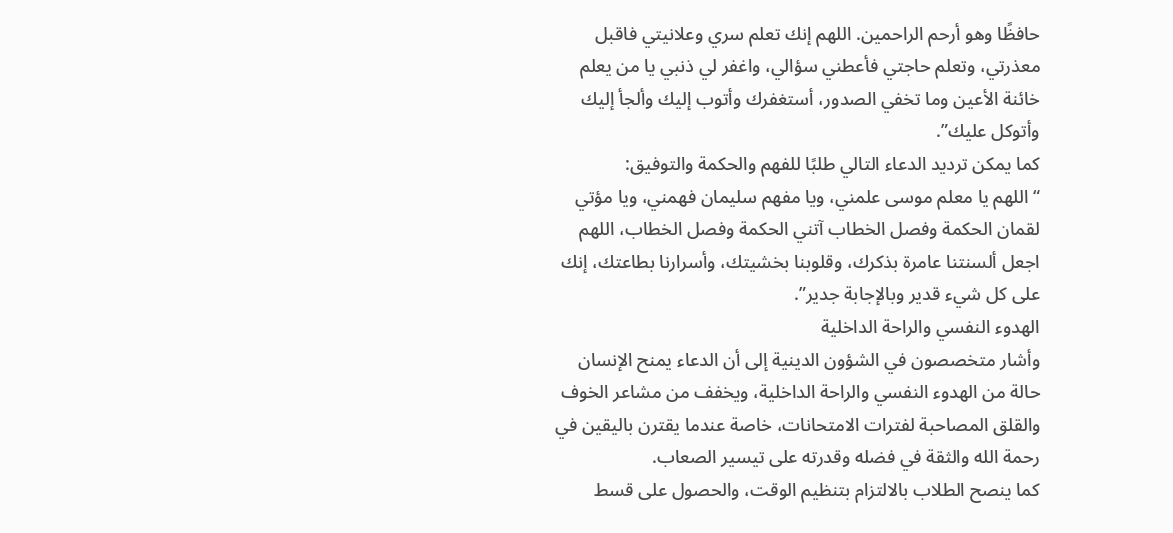حافظًا وهو أرحم الراحمين. اللهم إنك تعلم سري وعلانيتي فاقبل معذرتي، وتعلم حاجتي فأعطني سؤالي، واغفر لي ذنبي يا من يعلم خائنة الأعين وما تخفي الصدور، أستغفرك وأتوب إليك وألجأ إليك وأتوكل عليك”.
كما يمكن ترديد الدعاء التالي طلبًا للفهم والحكمة والتوفيق:
“اللهم يا معلم موسى علمني، ويا مفهم سليمان فهمني، ويا مؤتي لقمان الحكمة وفصل الخطاب آتني الحكمة وفصل الخطاب، اللهم اجعل ألسنتنا عامرة بذكرك، وقلوبنا بخشيتك، وأسرارنا بطاعتك، إنك على كل شيء قدير وبالإجابة جدير”.
الهدوء النفسي والراحة الداخلية
وأشار متخصصون في الشؤون الدينية إلى أن الدعاء يمنح الإنسان حالة من الهدوء النفسي والراحة الداخلية، ويخفف من مشاعر الخوف والقلق المصاحبة لفترات الامتحانات، خاصة عندما يقترن باليقين في رحمة الله والثقة في فضله وقدرته على تيسير الصعاب.
كما ينصح الطلاب بالالتزام بتنظيم الوقت، والحصول على قسط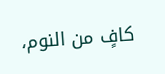كافٍ من النوم،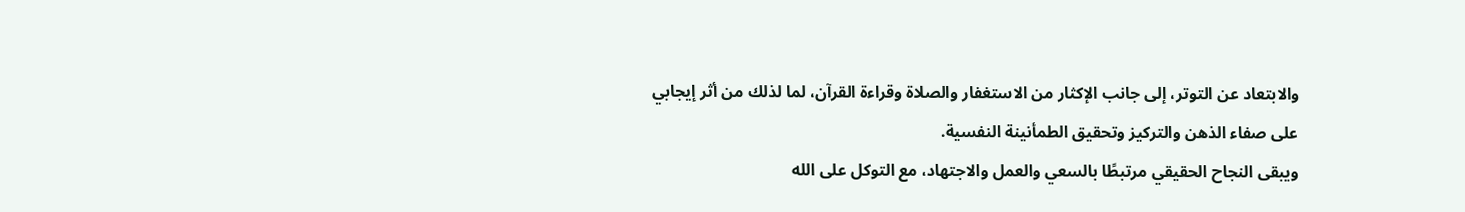والابتعاد عن التوتر، إلى جانب الإكثار من الاستغفار والصلاة وقراءة القرآن، لما لذلك من أثر إيجابي على صفاء الذهن والتركيز وتحقيق الطمأنينة النفسية.
ويبقى النجاح الحقيقي مرتبطًا بالسعي والعمل والاجتهاد، مع التوكل على الله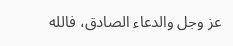عز وجل والدعاء الصادق، فالله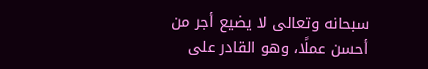سبحانه وتعالى لا يضيع أجر من أحسن عملًا، وهو القادر على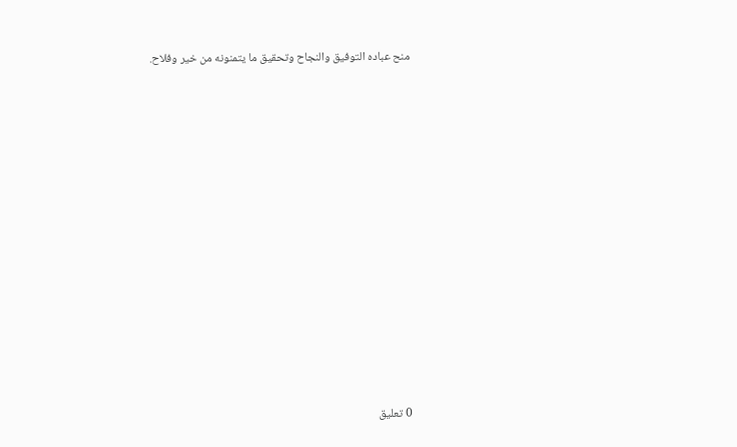منح عباده التوفيق والنجاح وتحقيق ما يتمنونه من خير وفلاح.


















0 تعليق